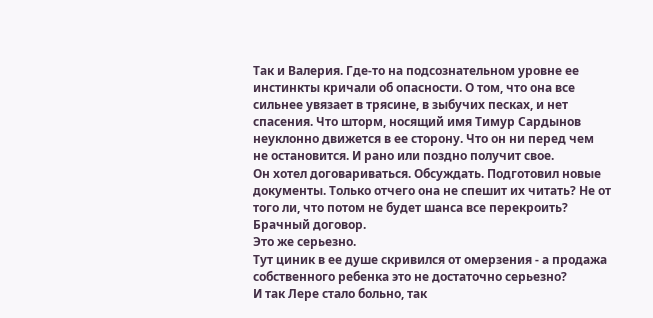Так и Валерия. Где-то на подсознательном уровне ее инстинкты кричали об опасности. О том, что она все сильнее увязает в трясине, в зыбучих песках, и нет спасения. Что шторм, носящий имя Тимур Сардынов неуклонно движется в ее сторону. Что он ни перед чем не остановится. И рано или поздно получит свое.
Он хотел договариваться. Обсуждать. Подготовил новые документы. Только отчего она не спешит их читать? Не от того ли, что потом не будет шанса все перекроить?
Брачный договор.
Это же серьезно.
Тут циник в ее душе скривился от омерзения - а продажа собственного ребенка это не достаточно серьезно?
И так Лере стало больно, так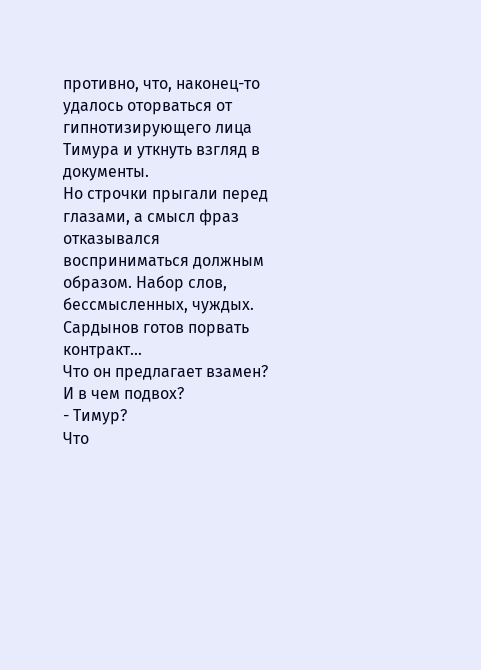противно, что, наконец-то удалось оторваться от гипнотизирующего лица Тимура и уткнуть взгляд в документы.
Но строчки прыгали перед глазами, а смысл фраз отказывался восприниматься должным образом. Набор слов, бессмысленных, чуждых.
Сардынов готов порвать контракт...
Что он предлагает взамен?
И в чем подвох?
- Тимур?
Что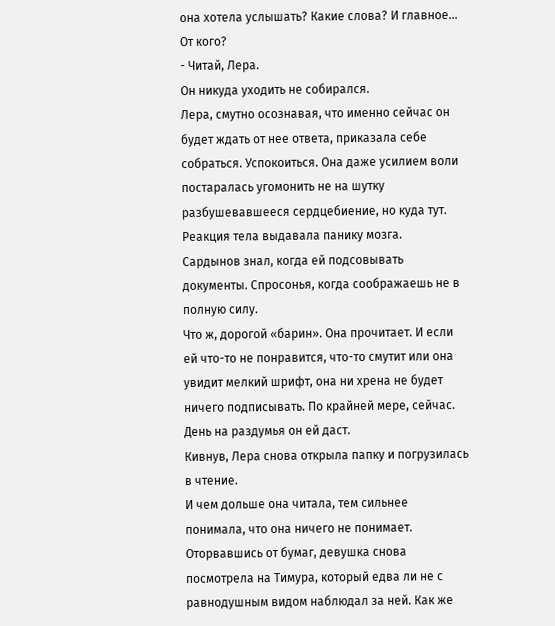она хотела услышать? Какие слова? И главное... От кого?
- Читай, Лера.
Он никуда уходить не собирался.
Лера, смутно осознавая, что именно сейчас он будет ждать от нее ответа, приказала себе собраться. Успокоиться. Она даже усилием воли постаралась угомонить не на шутку разбушевавшееся сердцебиение, но куда тут. Реакция тела выдавала панику мозга.
Сардынов знал, когда ей подсовывать документы. Спросонья, когда соображаешь не в полную силу.
Что ж, дорогой «барин». Она прочитает. И если ей что-то не понравится, что-то смутит или она увидит мелкий шрифт, она ни хрена не будет ничего подписывать. По крайней мере, сейчас. День на раздумья он ей даст.
Кивнув, Лера снова открыла папку и погрузилась в чтение.
И чем дольше она читала, тем сильнее понимала, что она ничего не понимает.
Оторвавшись от бумаг, девушка снова посмотрела на Тимура, который едва ли не с равнодушным видом наблюдал за ней. Как же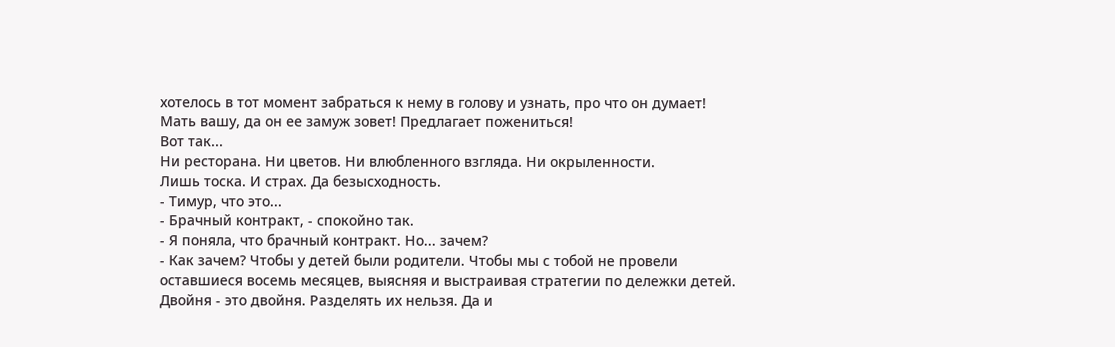хотелось в тот момент забраться к нему в голову и узнать, про что он думает!
Мать вашу, да он ее замуж зовет! Предлагает пожениться!
Вот так...
Ни ресторана. Ни цветов. Ни влюбленного взгляда. Ни окрыленности.
Лишь тоска. И страх. Да безысходность.
- Тимур, что это...
- Брачный контракт, - спокойно так.
- Я поняла, что брачный контракт. Но... зачем?
- Как зачем? Чтобы у детей были родители. Чтобы мы с тобой не провели оставшиеся восемь месяцев, выясняя и выстраивая стратегии по дележки детей. Двойня - это двойня. Разделять их нельзя. Да и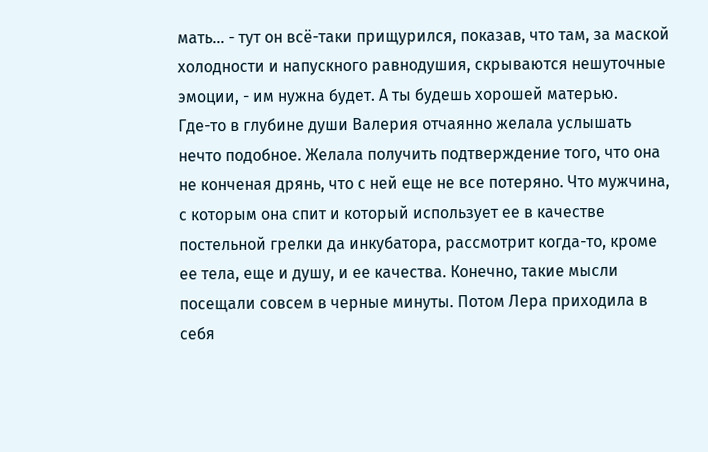мать... - тут он всё-таки прищурился, показав, что там, за маской холодности и напускного равнодушия, скрываются нешуточные эмоции, - им нужна будет. А ты будешь хорошей матерью.
Где-то в глубине души Валерия отчаянно желала услышать нечто подобное. Желала получить подтверждение того, что она не конченая дрянь, что с ней еще не все потеряно. Что мужчина, с которым она спит и который использует ее в качестве постельной грелки да инкубатора, рассмотрит когда-то, кроме ее тела, еще и душу, и ее качества. Конечно, такие мысли посещали совсем в черные минуты. Потом Лера приходила в себя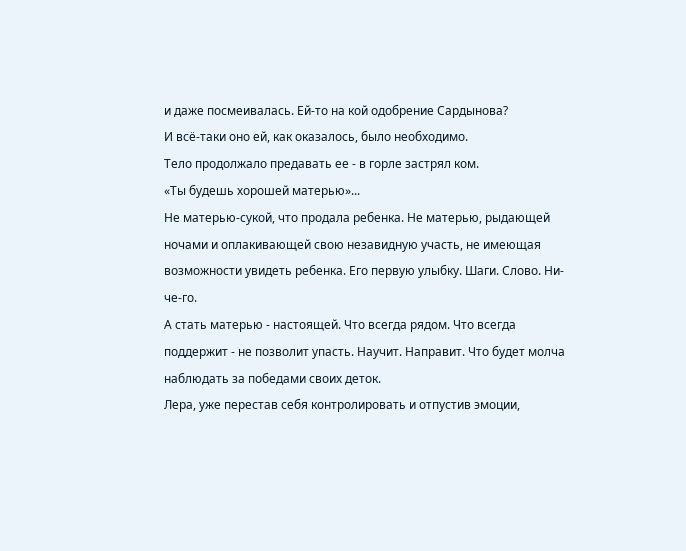и даже посмеивалась. Ей-то на кой одобрение Сардынова?
И всё-таки оно ей, как оказалось, было необходимо.
Тело продолжало предавать ее - в горле застрял ком.
«Ты будешь хорошей матерью»...
Не матерью-сукой, что продала ребенка. Не матерью, рыдающей ночами и оплакивающей свою незавидную участь, не имеющая возможности увидеть ребенка. Его первую улыбку. Шаги. Слово. Ни-че-го.
А стать матерью - настоящей. Что всегда рядом. Что всегда поддержит - не позволит упасть. Научит. Направит. Что будет молча наблюдать за победами своих деток.
Лера, уже перестав себя контролировать и отпустив эмоции,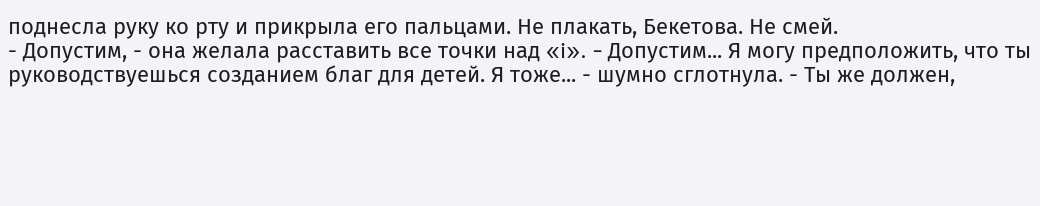поднесла руку ко рту и прикрыла его пальцами. Не плакать, Бекетова. Не смей.
- Допустим, - она желала расставить все точки над «i». - Допустим... Я могу предположить, что ты руководствуешься созданием благ для детей. Я тоже... - шумно сглотнула. - Ты же должен,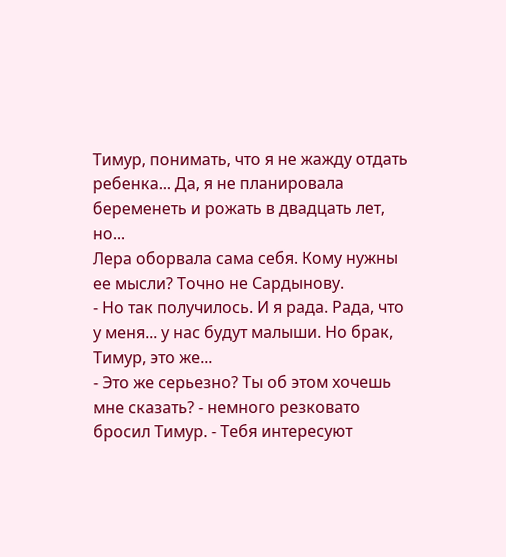Тимур, понимать, что я не жажду отдать ребенка... Да, я не планировала беременеть и рожать в двадцать лет, но...
Лера оборвала сама себя. Кому нужны ее мысли? Точно не Сардынову.
- Но так получилось. И я рада. Рада, что у меня... у нас будут малыши. Но брак, Тимур, это же...
- Это же серьезно? Ты об этом хочешь мне сказать? - немного резковато бросил Тимур. - Тебя интересуют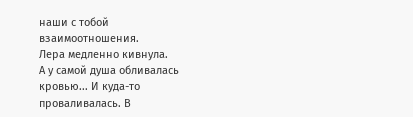наши с тобой взаимоотношения.
Лера медленно кивнула.
А у самой душа обливалась кровью... И куда-то проваливалась. В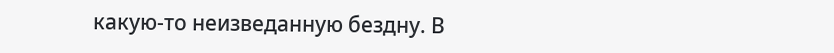какую-то неизведанную бездну. В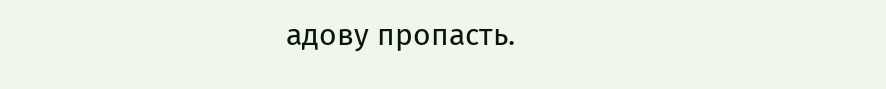адову пропасть.